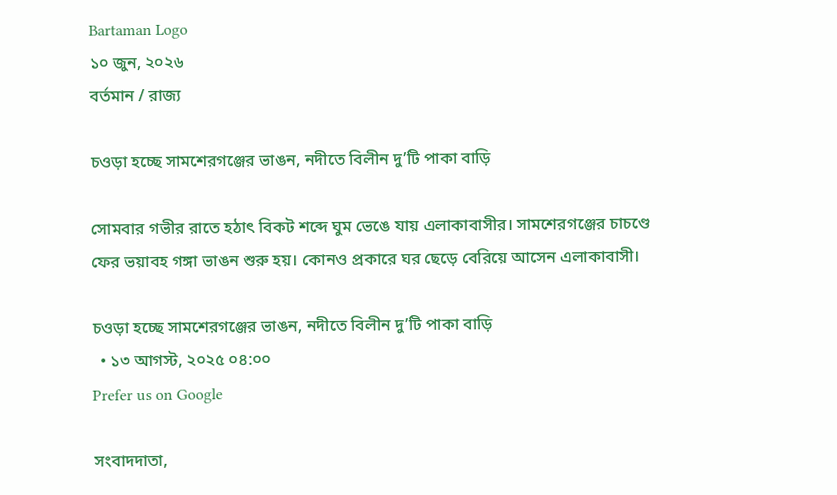Bartaman Logo
১০ জুন, ২০২৬
বর্তমান / রাজ্য

চওড়া হচ্ছে সামশেরগঞ্জের ভাঙন, নদীতে বিলীন দু’টি পাকা বাড়ি

সোমবার গভীর রাতে হঠাৎ বিকট শব্দে ঘুম ভেঙে যায় এলাকাবাসীর। সামশেরগঞ্জের চাচণ্ডে ফের ভয়াবহ গঙ্গা ভাঙন শুরু হয়। কোনও প্রকারে ঘর ছেড়ে বেরিয়ে আসেন এলাকাবাসী।

চওড়া হচ্ছে সামশেরগঞ্জের ভাঙন, নদীতে বিলীন দু’টি পাকা বাড়ি
  • ১৩ আগস্ট, ২০২৫ ০৪:০০
Prefer us on Google

সংবাদদাতা,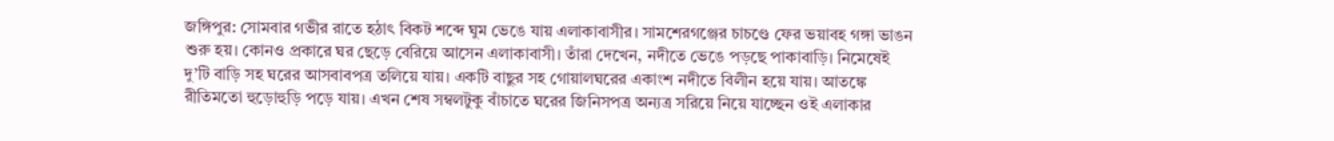জঙ্গিপুর: সোমবার গভীর রাতে হঠাৎ বিকট শব্দে ঘুম ভেঙে যায় এলাকাবাসীর। সামশেরগঞ্জের চাচণ্ডে ফের ভয়াবহ গঙ্গা ভাঙন শুরু হয়। কোনও প্রকারে ঘর ছেড়ে বেরিয়ে আসেন এলাকাবাসী। তাঁরা দেখেন, নদীতে ভেঙে পড়ছে পাকাবাড়ি। নিমেষেই দু’টি বাড়ি সহ ঘরের আসবাবপত্র তলিয়ে যায়। একটি বাছুর সহ গোয়ালঘরের একাংশ নদীতে বিলীন হয়ে যায়। আতঙ্কে রীতিমতো হুড়োহুড়ি পড়ে যায়। এখন শেষ সম্বলটুকু বাঁচাতে ঘরের জিনিসপত্র অন্যত্র সরিয়ে নিয়ে যাচ্ছেন ওই এলাকার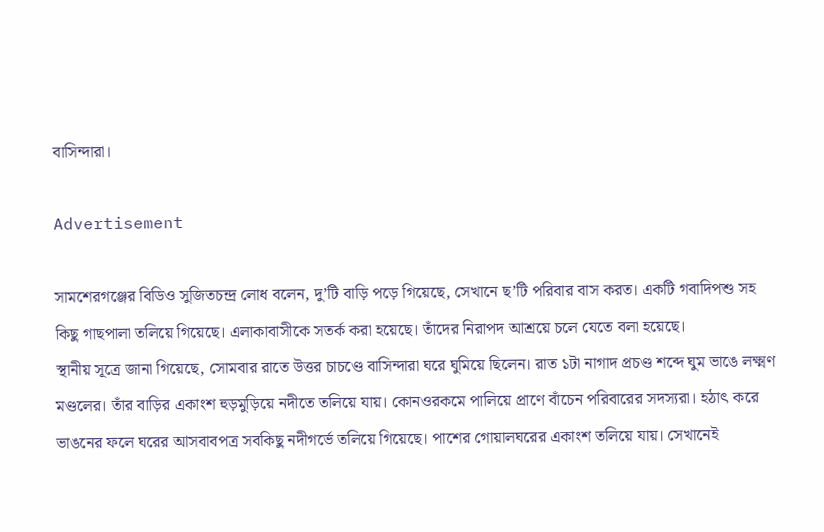বাসিন্দারা।

Advertisement

সামশেরগঞ্জের বিডিও সুজিতচন্দ্র লোধ বলেন, দু’টি বাড়ি পড়ে গিয়েছে, সেখানে ছ’টি পরিবার বাস করত। একটি গবাদিপশু সহ কিছু গাছপালা তলিয়ে গিয়েছে। এলাকাবাসীকে সতর্ক করা হয়েছে। তাঁদের নিরাপদ আশ্রয়ে চলে যেতে বলা হয়েছে।
স্থানীয় সূত্রে জানা গিয়েছে, সোমবার রাতে উত্তর চাচণ্ডে বাসিন্দারা ঘরে ঘুমিয়ে ছিলেন। রাত ১টা নাগাদ প্রচণ্ড শব্দে ঘুম ভাঙে লক্ষ্মণ মণ্ডলের। তাঁর বাড়ির একাংশ হুড়মুড়িয়ে নদীতে তলিয়ে যায়। কোনওরকমে পালিয়ে প্রাণে বাঁচেন পরিবারের সদস্যরা। হঠাৎ করে ভাঙনের ফলে ঘরের আসবাবপত্র সবকিছু নদীগর্ভে তলিয়ে গিয়েছে। পাশের গোয়ালঘরের একাংশ তলিয়ে যায়। সেখানেই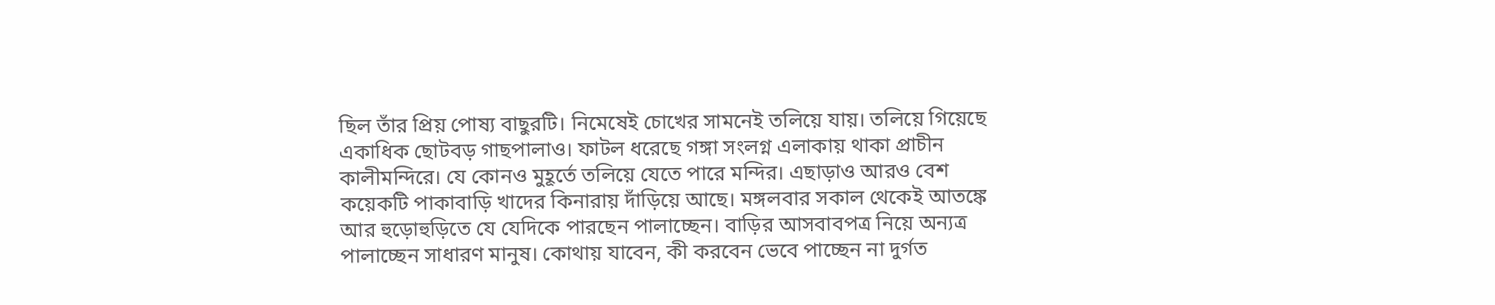ছিল তাঁর প্রিয় পোষ্য বাছুরটি। নিমেষেই চোখের সামনেই তলিয়ে যায়। তলিয়ে গিয়েছে একাধিক ছোটবড় গাছপালাও। ফাটল ধরেছে গঙ্গা সংলগ্ন এলাকায় থাকা প্রাচীন কালীমন্দিরে। যে কোনও মুহূর্তে তলিয়ে যেতে পারে মন্দির। এছাড়াও আরও বেশ কয়েকটি পাকাবাড়ি খাদের কিনারায় দাঁড়িয়ে আছে। মঙ্গলবার সকাল থেকেই আতঙ্কে আর হুড়োহুড়িতে যে যেদিকে পারছেন পালাচ্ছেন। বাড়ির আসবাবপত্র নিয়ে অন্যত্র পালাচ্ছেন সাধারণ মানুষ। কোথায় যাবেন, কী করবেন ভেবে পাচ্ছেন না দুর্গত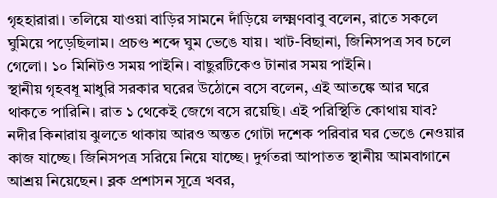গৃহহারারা। তলিয়ে যাওয়া বাড়ির সামনে দাঁড়িয়ে লক্ষ্মণবাবু বলেন, রাতে সকলে ঘুমিয়ে পড়েছিলাম। প্রচণ্ড শব্দে ঘুম ভেঙে যায়। খাট-বিছানা, জিনিসপত্র সব চলে গেলো। ১০ মিনিটও সময় পাইনি। বাছুরটিকেও টানার সময় পাইনি।
স্থানীয় গৃহবধূ মাধুরি সরকার ঘরের উঠোনে বসে বলেন, এই আতঙ্কে আর ঘরে থাকতে পারিনি। রাত ১ থেকেই জেগে বসে রয়েছি। এই পরিস্থিতি কোথায় যাব?
নদীর কিনারায় ঝুলতে থাকায় আরও অন্তত গোটা দশেক পরিবার ঘর ভেঙে নেওয়ার কাজ যাচ্ছে। জিনিসপত্র সরিয়ে নিয়ে যাচ্ছে। দুর্গতরা আপাতত স্থানীয় আমবাগানে আশ্রয় নিয়েছেন। ব্লক প্রশাসন সূত্রে খবর,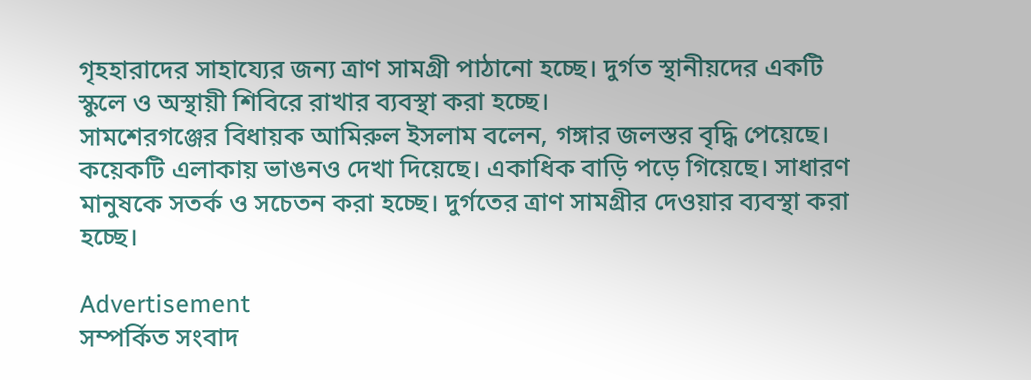গৃহহারাদের সাহায্যের জন্য ত্রাণ সামগ্রী পাঠানো হচ্ছে। দুর্গত স্থানীয়দের একটি স্কুলে ও অস্থায়ী শিবিরে রাখার ব্যবস্থা করা হচ্ছে।
সামশেরগঞ্জের বিধায়ক আমিরুল ইসলাম বলেন, গঙ্গার জলস্তর বৃদ্ধি পেয়েছে। কয়েকটি এলাকায় ভাঙনও দেখা দিয়েছে। একাধিক বাড়ি পড়ে গিয়েছে। সাধারণ মানুষকে সতর্ক ও সচেতন করা হচ্ছে। দুর্গতের ত্রাণ সামগ্রীর দেওয়ার ব্যবস্থা করা হচ্ছে।

Advertisement
সম্পর্কিত সংবাদ